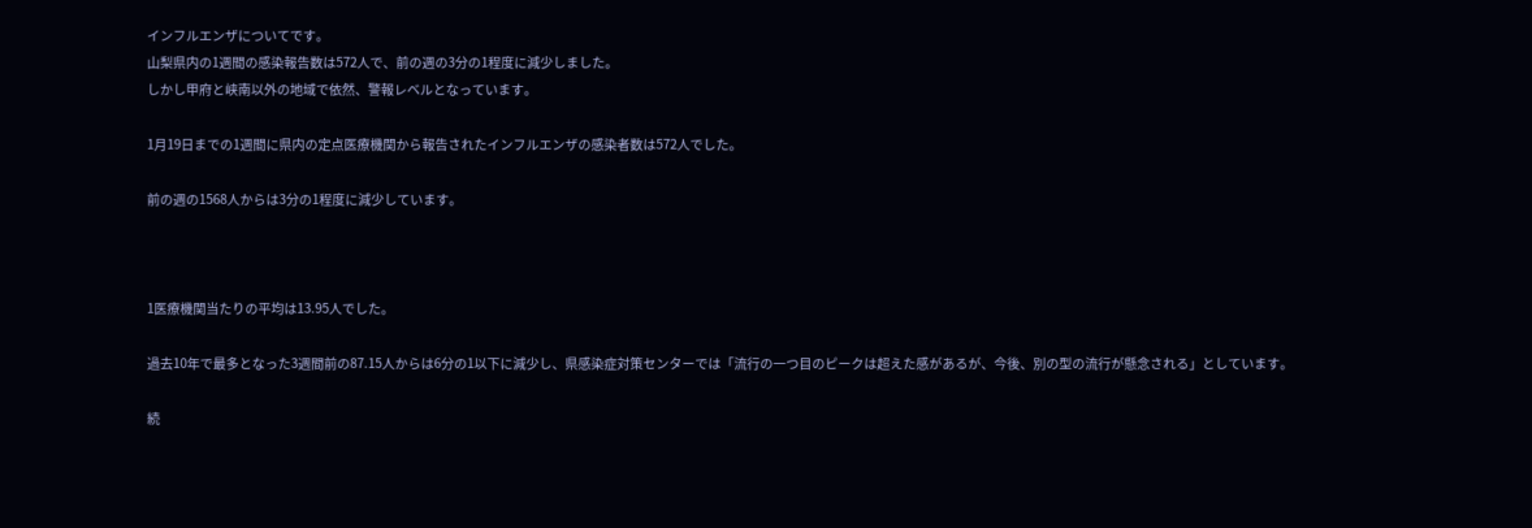インフルエンザについてです。
山梨県内の1週間の感染報告数は572人で、前の週の3分の1程度に減少しました。
しかし甲府と峡南以外の地域で依然、警報レベルとなっています。

1月19日までの1週間に県内の定点医療機関から報告されたインフルエンザの感染者数は572人でした。

前の週の1568人からは3分の1程度に減少しています。



1医療機関当たりの平均は13.95人でした。

過去10年で最多となった3週間前の87.15人からは6分の1以下に減少し、県感染症対策センターでは「流行の一つ目のピークは超えた感があるが、今後、別の型の流行が懸念される」としています。

続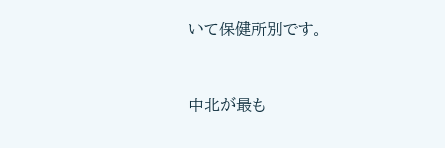いて保健所別です。


中北が最も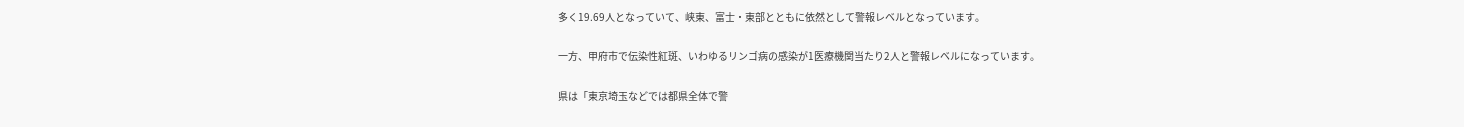多く19.69人となっていて、峡東、富士・東部とともに依然として警報レベルとなっています。

一方、甲府市で伝染性紅斑、いわゆるリンゴ病の感染が1医療機関当たり2人と警報レベルになっています。

県は「東京埼玉などでは都県全体で警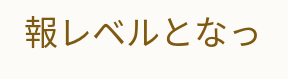報レベルとなっ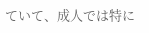ていて、成人では特に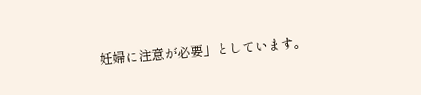妊婦に注意が必要」としています。